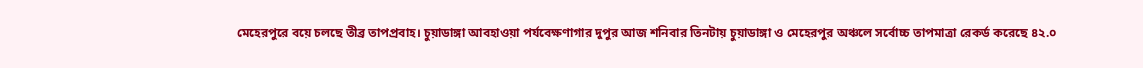মেহেরপুরে বয়ে চলছে তীব্র তাপপ্রবাহ। চুয়াডাঙ্গা আবহাওয়া পর্যবেক্ষণাগার দুপুর আজ শনিবার তিনটায় চুয়াডাঙ্গা ও মেহেরপুর অঞ্চলে সর্বোচ্চ তাপমাত্রা রেকর্ড করেছে ৪২.০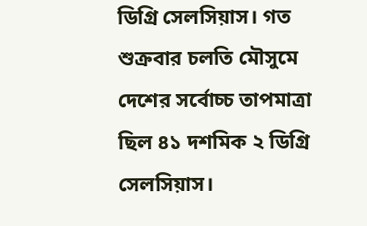ডিগ্রি সেলসিয়াস। গত শুক্রবার চলতি মৌসুমে দেশের সর্বোচ্চ তাপমাত্রা ছিল ৪১ দশমিক ২ ডিগ্রি সেলসিয়াস।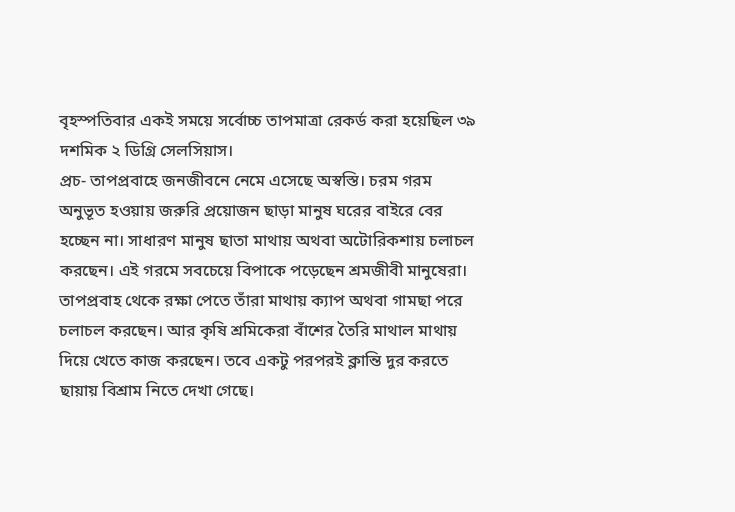বৃহস্পতিবার একই সময়ে সর্বোচ্চ তাপমাত্রা রেকর্ড করা হয়েছিল ৩৯ দশমিক ২ ডিগ্রি সেলসিয়াস।
প্রচ- তাপপ্রবাহে জনজীবনে নেমে এসেছে অস্বস্তি। চরম গরম অনুভূত হওয়ায় জরুরি প্রয়োজন ছাড়া মানুষ ঘরের বাইরে বের হচ্ছেন না। সাধারণ মানুষ ছাতা মাথায় অথবা অটোরিকশায় চলাচল করছেন। এই গরমে সবচেয়ে বিপাকে পড়েছেন শ্রমজীবী মানুষেরা। তাপপ্রবাহ থেকে রক্ষা পেতে তাঁরা মাথায় ক্যাপ অথবা গামছা পরে চলাচল করছেন। আর কৃষি শ্রমিকেরা বাঁশের তৈরি মাথাল মাথায় দিয়ে খেতে কাজ করছেন। তবে একটু পরপরই ক্লান্তি দুর করতে ছায়ায় বিশ্রাম নিতে দেখা গেছে।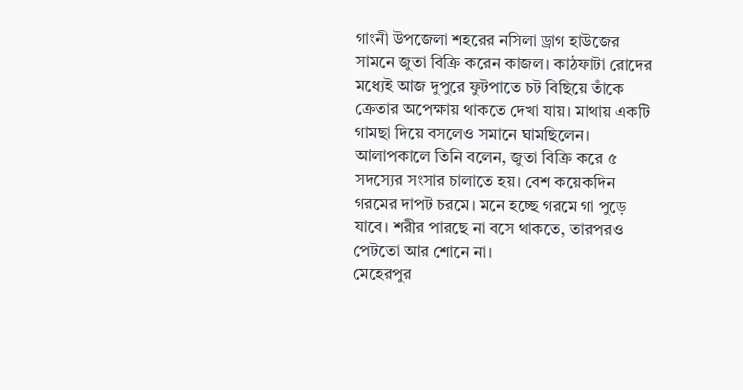গাংনী উপজেলা শহরের নসিলা ড্রাগ হাউজের সামনে জুতা বিক্রি করেন কাজল। কাঠফাটা রোদের মধ্যেই আজ দুপুরে ফুটপাতে চট বিছিয়ে তাঁকে ক্রেতার অপেক্ষায় থাকতে দেখা যায়। মাথায় একটি গামছা দিয়ে বসলেও সমানে ঘামছিলেন। আলাপকালে তিনি বলেন, জুতা বিক্রি করে ৫ সদস্যের সংসার চালাতে হয়। বেশ কয়েকদিন গরমের দাপট চরমে। মনে হচ্ছে গরমে গা পুড়ে যাবে। শরীর পারছে না বসে থাকতে, তারপরও পেটতো আর শোনে না।
মেহেরপুর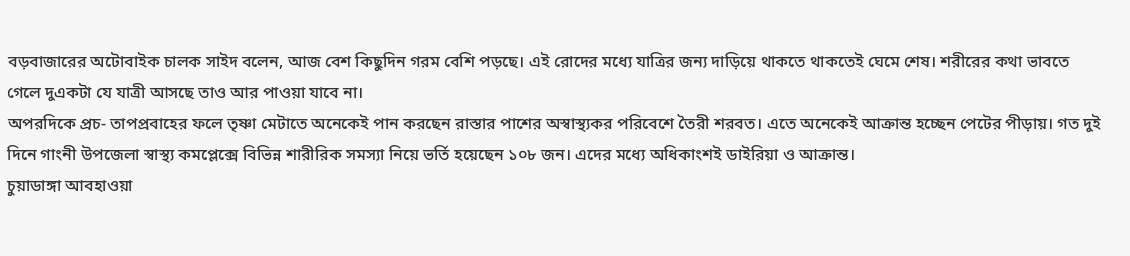বড়বাজারের অটোবাইক চালক সাইদ বলেন, আজ বেশ কিছুদিন গরম বেশি পড়ছে। এই রোদের মধ্যে যাত্রির জন্য দাড়িয়ে থাকতে থাকতেই ঘেমে শেষ। শরীরের কথা ভাবতে গেলে দুএকটা যে যাত্রী আসছে তাও আর পাওয়া যাবে না।
অপরদিকে প্রচ- তাপপ্রবাহের ফলে তৃষ্ণা মেটাতে অনেকেই পান করছেন রাস্তার পাশের অস্বাস্থ্যকর পরিবেশে তৈরী শরবত। এতে অনেকেই আক্রান্ত হচ্ছেন পেটের পীড়ায়। গত দুই দিনে গাংনী উপজেলা স্বাস্থ্য কমপ্লেক্সে বিভিন্ন শারীরিক সমস্যা নিয়ে ভর্তি হয়েছেন ১০৮ জন। এদের মধ্যে অধিকাংশই ডাইরিয়া ও আক্রান্ত।
চুয়াডাঙ্গা আবহাওয়া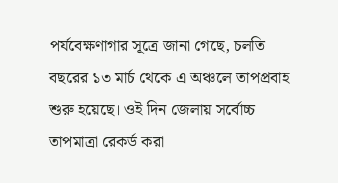পর্যবেক্ষণাগার সূত্রে জানা গেছে, চলতি বছরের ১৩ মার্চ থেকে এ অঞ্চলে তাপপ্রবাহ শুরু হয়েছে। ওই দিন জেলায় সর্বোচ্চ তাপমাত্রা রেকর্ড করা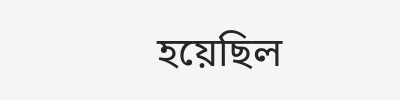হয়েছিল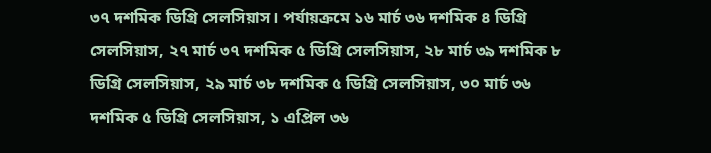৩৭ দশমিক ডিগ্রি সেলসিয়াস। পর্যায়ক্রমে ১৬ মার্চ ৩৬ দশমিক ৪ ডিগ্রি সেলসিয়াস, ২৭ মার্চ ৩৭ দশমিক ৫ ডিগ্রি সেলসিয়াস, ২৮ মার্চ ৩৯ দশমিক ৮ ডিগ্রি সেলসিয়াস, ২৯ মার্চ ৩৮ দশমিক ৫ ডিগ্রি সেলসিয়াস, ৩০ মার্চ ৩৬ দশমিক ৫ ডিগ্রি সেলসিয়াস, ১ এপ্রিল ৩৬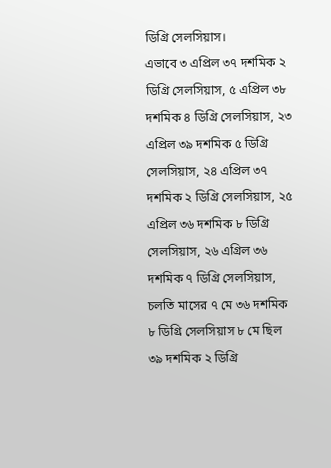ডিগ্রি সেলসিয়াস।
এভাবে ৩ এপ্রিল ৩৭ দশমিক ২ ডিগ্রি সেলসিয়াস, ৫ এপ্রিল ৩৮ দশমিক ৪ ডিগ্রি সেলসিয়াস, ২৩ এপ্রিল ৩৯ দশমিক ৫ ডিগ্রি সেলসিয়াস, ২৪ এপ্রিল ৩৭ দশমিক ২ ডিগ্রি সেলসিয়াস, ২৫ এপ্রিল ৩৬ দশমিক ৮ ডিগ্রি সেলসিয়াস, ২৬ এগ্রিল ৩৬ দশমিক ৭ ডিগ্রি সেলসিয়াস, চলতি মাসের ৭ মে ৩৬ দশমিক ৮ ডিগ্রি সেলসিয়াস ৮ মে ছিল ৩৯ দশমিক ২ ডিগ্রি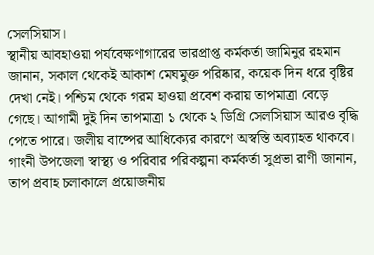সেলসিয়াস।
স্থানীয় আবহাওয়া পর্যবেক্ষণাগারের ভারপ্রাপ্ত কর্মকর্তা জামিনুর রহমান জানান, সকাল থেকেই আকাশ মেঘমুক্ত পরিষ্কার, কয়েক দিন ধরে বৃষ্টির দেখা নেই। পশ্চিম থেকে গরম হাওয়া প্রবেশ করায় তাপমাত্রা বেড়ে গেছে। আগামী দুই দিন তাপমাত্রা ১ থেকে ২ ডিগ্রি সেলসিয়াস আরও বৃদ্ধি পেতে পারে। জলীয় বাষ্পের আধিক্যের কারণে অস্বস্তি অব্যাহত থাকবে।
গাংনী উপজেলা স্বাস্থ্য ও পরিবার পরিকল্পনা কর্মকর্তা সুপ্রভা রাণী জানান, তাপ প্রবাহ চলাকালে প্রয়োজনীয়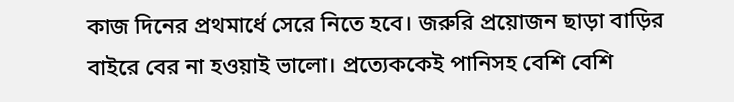কাজ দিনের প্রথমার্ধে সেরে নিতে হবে। জরুরি প্রয়োজন ছাড়া বাড়ির বাইরে বের না হওয়াই ভালো। প্রত্যেককেই পানিসহ বেশি বেশি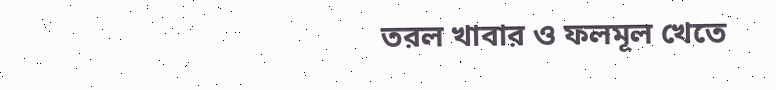তরল খাবার ও ফলমূল খেতে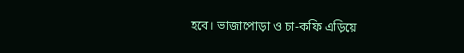হবে। ভাজাপোড়া ও চা-কফি এড়িয়ে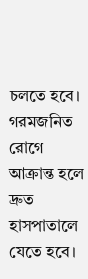চলতে হবে। গরমজনিত রোগে আক্রান্ত হলে দ্রুত হাসপাতালে যেতে হবে।